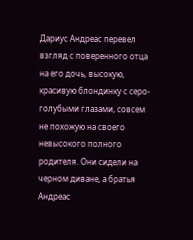Дариус Андреас перевел взгляд с поверенного отца на его дочь, высокую, красивую блондинку с серо-голубыми глазами, совсем не похожую на своего невысокого полного родителя. Они сидели на черном диване, а братья Андреас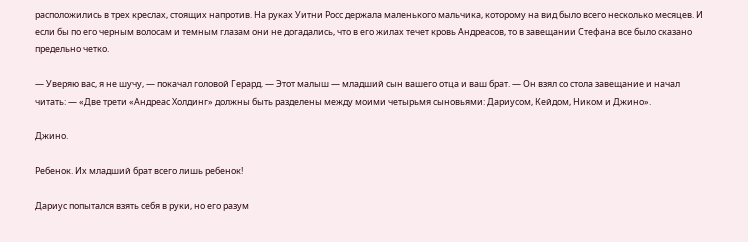расположились в трех креслах, стоящих напротив. На руках Уитни Росс держала маленького мальчика, которому на вид было всего несколько месяцев. И если бы по его черным волосам и темным глазам они не догадались, что в его жилах течет кровь Андреасов, то в завещании Стефана все было сказано предельно четко.

— Уверяю вас, я не шучу, — покачал головой Герард. — Этот малыш — младший сын вашего отца и ваш брат. — Он взял со стола завещание и начал читать: — «Две трети «Андреас Холдинг» должны быть разделены между моими четырьмя сыновьями: Дариусом, Кейдом, Ником и Джино».

Джино.

Ребенок. Их младший брат всего лишь ребенок!

Дариус попытался взять себя в руки, но его разум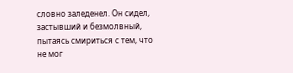словно заледенел. Он сидел, застывший и безмолвный, пытаясь смириться с тем, что не мог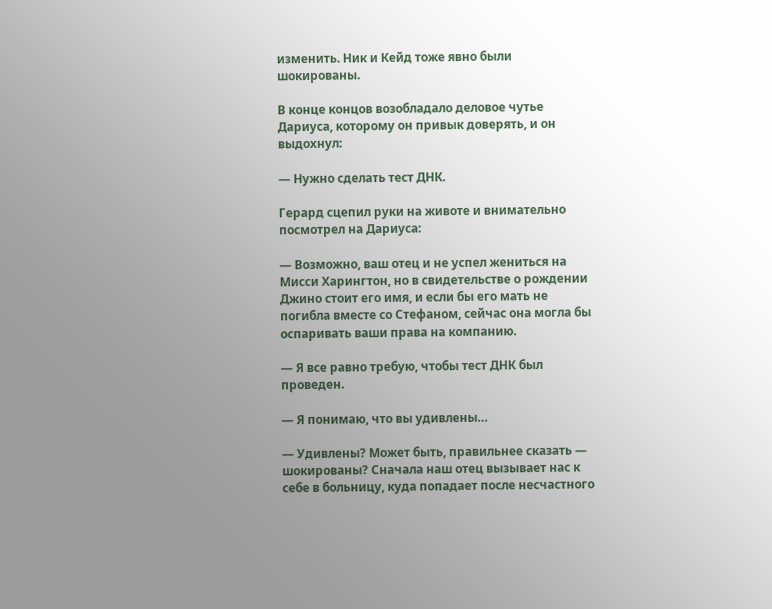изменить. Ник и Кейд тоже явно были шокированы.

В конце концов возобладало деловое чутье Дариуса, которому он привык доверять, и он выдохнул:

— Нужно сделать тест ДНК.

Герард сцепил руки на животе и внимательно посмотрел на Дариуса:

— Возможно, ваш отец и не успел жениться на Мисси Харингтон, но в свидетельстве о рождении Джино стоит его имя, и если бы его мать не погибла вместе со Стефаном, сейчас она могла бы оспаривать ваши права на компанию.

— Я все равно требую, чтобы тест ДНК был проведен.

— Я понимаю, что вы удивлены…

— Удивлены? Может быть, правильнее сказать — шокированы? Сначала наш отец вызывает нас к себе в больницу, куда попадает после несчастного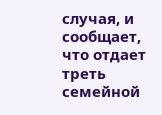случая, и сообщает, что отдает треть семейной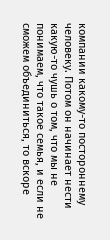компании какому-то постороннему человеку. Потом он начинает нести какую-то чушь о том, что мы не понимаем, что такое семья, и если не сможем объединиться, то вскоре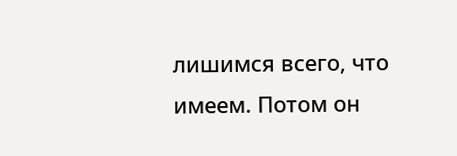лишимся всего, что имеем. Потом он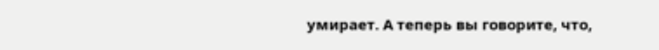умирает. А теперь вы говорите, что,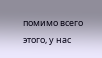помимо всего этого, у нас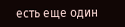есть еще один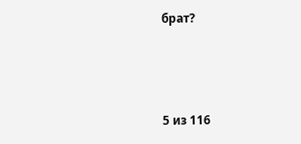брат?



5 из 116